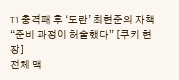T1 충격패 후 ‘도란’ 최현준의 자책 “준비 과정이 허술했다” [쿠키 현장]
전체 맥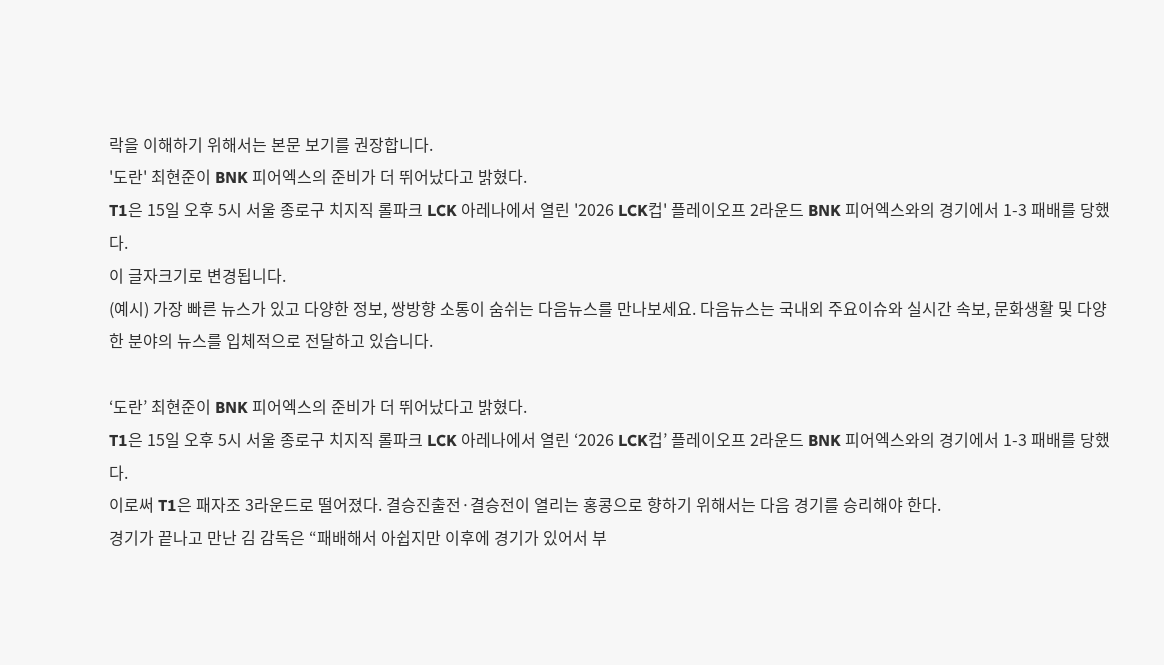락을 이해하기 위해서는 본문 보기를 권장합니다.
'도란' 최현준이 BNK 피어엑스의 준비가 더 뛰어났다고 밝혔다.
T1은 15일 오후 5시 서울 종로구 치지직 롤파크 LCK 아레나에서 열린 '2026 LCK컵' 플레이오프 2라운드 BNK 피어엑스와의 경기에서 1-3 패배를 당했다.
이 글자크기로 변경됩니다.
(예시) 가장 빠른 뉴스가 있고 다양한 정보, 쌍방향 소통이 숨쉬는 다음뉴스를 만나보세요. 다음뉴스는 국내외 주요이슈와 실시간 속보, 문화생활 및 다양한 분야의 뉴스를 입체적으로 전달하고 있습니다.

‘도란’ 최현준이 BNK 피어엑스의 준비가 더 뛰어났다고 밝혔다.
T1은 15일 오후 5시 서울 종로구 치지직 롤파크 LCK 아레나에서 열린 ‘2026 LCK컵’ 플레이오프 2라운드 BNK 피어엑스와의 경기에서 1-3 패배를 당했다.
이로써 T1은 패자조 3라운드로 떨어졌다. 결승진출전·결승전이 열리는 홍콩으로 향하기 위해서는 다음 경기를 승리해야 한다.
경기가 끝나고 만난 김 감독은 “패배해서 아쉽지만 이후에 경기가 있어서 부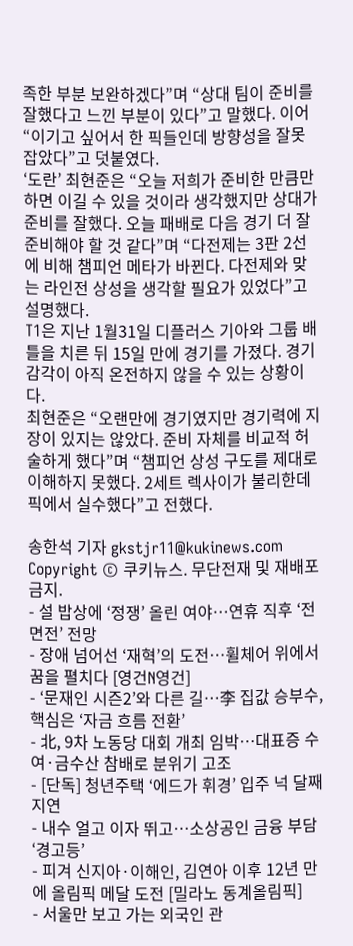족한 부분 보완하겠다”며 “상대 팀이 준비를 잘했다고 느낀 부분이 있다”고 말했다. 이어 “이기고 싶어서 한 픽들인데 방향성을 잘못 잡았다”고 덧붙였다.
‘도란’ 최현준은 “오늘 저희가 준비한 만큼만 하면 이길 수 있을 것이라 생각했지만 상대가 준비를 잘했다. 오늘 패배로 다음 경기 더 잘 준비해야 할 것 같다”며 “다전제는 3판 2선에 비해 챔피언 메타가 바뀐다. 다전제와 맞는 라인전 상성을 생각할 필요가 있었다”고 설명했다.
T1은 지난 1월31일 디플러스 기아와 그룹 배틀을 치른 뒤 15일 만에 경기를 가졌다. 경기 감각이 아직 온전하지 않을 수 있는 상황이다.
최현준은 “오랜만에 경기였지만 경기력에 지장이 있지는 않았다. 준비 자체를 비교적 허술하게 했다”며 “챔피언 상성 구도를 제대로 이해하지 못했다. 2세트 렉사이가 불리한데 픽에서 실수했다”고 전했다.

송한석 기자 gkstjr11@kukinews.com
Copyright © 쿠키뉴스. 무단전재 및 재배포 금지.
- 설 밥상에 ‘정쟁’ 올린 여야…연휴 직후 ‘전면전’ 전망
- 장애 넘어선 ‘재혁’의 도전…휠체어 위에서 꿈을 펼치다 [영건N영건]
- ‘문재인 시즌2’와 다른 길…李 집값 승부수, 핵심은 ‘자금 흐름 전환’
- 北, 9차 노동당 대회 개최 임박…대표증 수여·금수산 참배로 분위기 고조
- [단독] 청년주택 ‘에드가 휘경’ 입주 넉 달째 지연
- 내수 얼고 이자 뛰고…소상공인 금융 부담 ‘경고등’
- 피겨 신지아·이해인, 김연아 이후 12년 만에 올림픽 메달 도전 [밀라노 동계올림픽]
- 서울만 보고 가는 외국인 관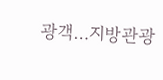광객…지방관광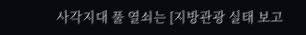사각지대 풀 열쇠는 [지방관광 실태 보고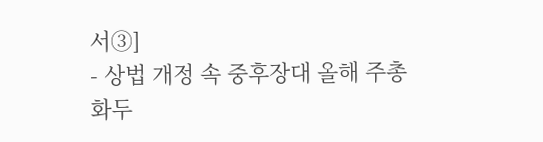서③]
- 상법 개정 속 중후장대 올해 주총 화두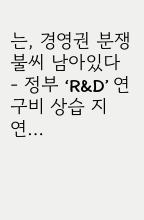는, 경영권 분쟁 불씨 남아있다
- 정부 ‘R&D’ 연구비 상습 지연…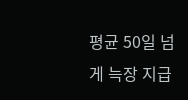평균 50일 넘게 늑장 지급